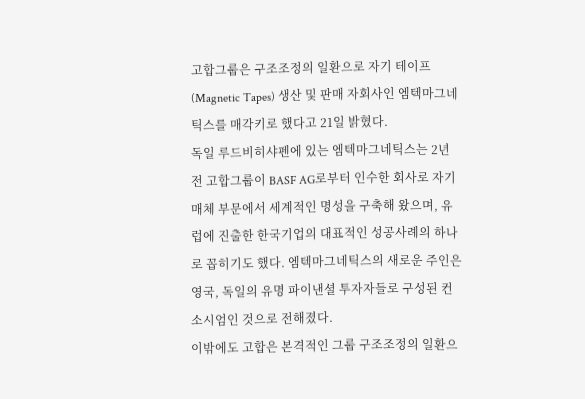고합그룹은 구조조정의 일환으로 자기 테이프(Magnetic Tapes) 생산 및 판매 자회사인 엠텍마그네틱스를 매각키로 했다고 21일 밝혔다.
독일 루드비히샤펜에 있는 엠텍마그네틱스는 2년 전 고합그룹이 BASF AG로부터 인수한 회사로 자기매체 부문에서 세계적인 명성을 구축해 왔으며, 유럽에 진출한 한국기업의 대표적인 성공사례의 하나로 꼽히기도 했다. 엠텍마그네틱스의 새로운 주인은 영국, 독일의 유명 파이낸셜 투자자들로 구성된 컨소시엄인 것으로 전해졌다.
이밖에도 고합은 본격적인 그룹 구조조정의 일환으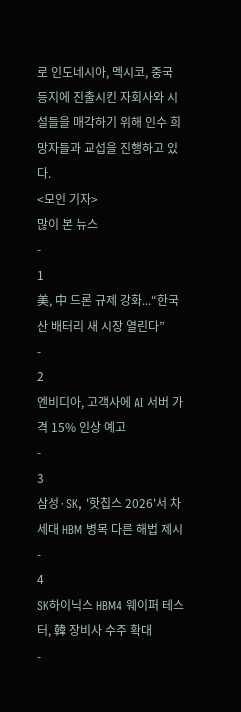로 인도네시아, 멕시코, 중국 등지에 진출시킨 자회사와 시설들을 매각하기 위해 인수 희망자들과 교섭을 진행하고 있다.
<모인 기자>
많이 본 뉴스
-
1
美, 中 드론 규제 강화...“한국산 배터리 새 시장 열린다”
-
2
엔비디아, 고객사에 AI 서버 가격 15% 인상 예고
-
3
삼성·SK, '핫칩스 2026'서 차세대 HBM 병목 다른 해법 제시
-
4
SK하이닉스 HBM4 웨이퍼 테스터, 韓 장비사 수주 확대
-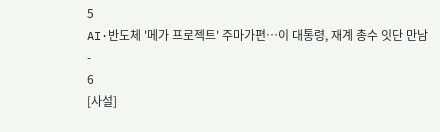5
AI·반도체 '메가 프로젝트' 주마가편…이 대통령, 재계 총수 잇단 만남
-
6
[사설]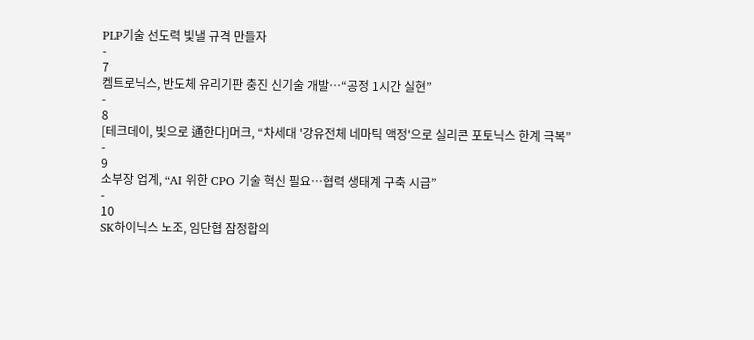PLP기술 선도력 빛낼 규격 만들자
-
7
켐트로닉스, 반도체 유리기판 충진 신기술 개발…“공정 1시간 실현”
-
8
[테크데이, 빛으로 通한다]머크, “차세대 '강유전체 네마틱 액정'으로 실리콘 포토닉스 한계 극복”
-
9
소부장 업계, “AI 위한 CPO 기술 혁신 필요…협력 생태계 구축 시급”
-
10
SK하이닉스 노조, 임단협 잠정합의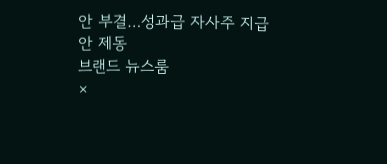안 부결…성과급 자사주 지급안 제동
브랜드 뉴스룸
×